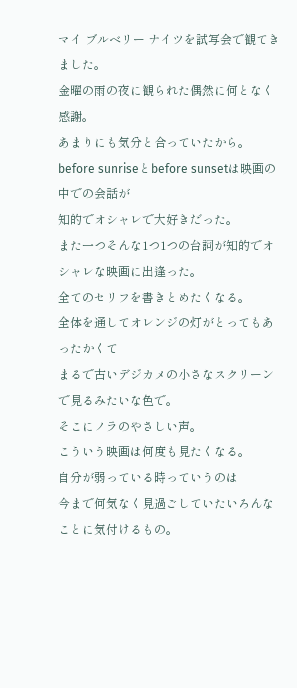マイ ブルベリー ナイツを試写会で観てきました。
金曜の雨の夜に観られた偶然に何となく感謝。
あまりにも気分と合っていたから。
before sunriseとbefore sunsetは映画の中での会話が
知的でオシャレで大好きだった。
また一つそんな1つ1つの台詞が知的でオシャレな映画に出逢った。
全てのセリフを書きとめたくなる。
全体を通してオレンジの灯がとってもあったかくて
まるで古いデジカメの小さなスクリーンで見るみたいな色で。
そこにノラのやさしい声。
こういう映画は何度も見たくなる。
自分が弱っている時っていうのは
今まで何気なく見過ごしていたいろんなことに気付けるもの。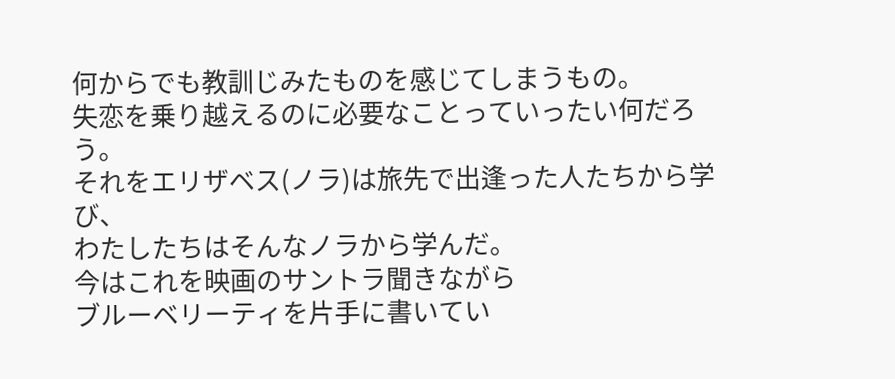何からでも教訓じみたものを感じてしまうもの。
失恋を乗り越えるのに必要なことっていったい何だろう。
それをエリザベス(ノラ)は旅先で出逢った人たちから学び、
わたしたちはそんなノラから学んだ。
今はこれを映画のサントラ聞きながら
ブルーベリーティを片手に書いてい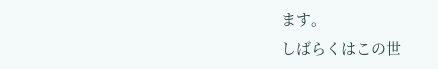ます。
しばらくはこの世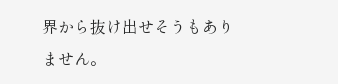界から抜け出せそうもありません。